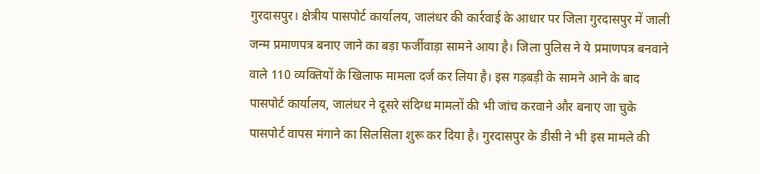गुरदासपुर। क्षेत्रीय पासपोर्ट कार्यालय, जालंधर की कार्रवाई के आधार पर जिला गुरदासपुर में जाली जन्म प्रमाणपत्र बनाए जाने का बड़ा फर्जीवाड़ा सामने आया है। जिला पुलिस ने ये प्रमाणपत्र बनवाने वाले 110 व्यक्तियों के खिलाफ मामला दर्ज कर लिया है। इस गड़बड़ी के सामने आने के बाद पासपोर्ट कार्यालय, जालंधर ने दूसरे संदिग्ध मामलों की भी जांच करवाने और बनाए जा चुके पासपोर्ट वापस मंगाने का सिलसिला शुरू कर दिया है। गुरदासपुर के डीसी ने भी इस मामले की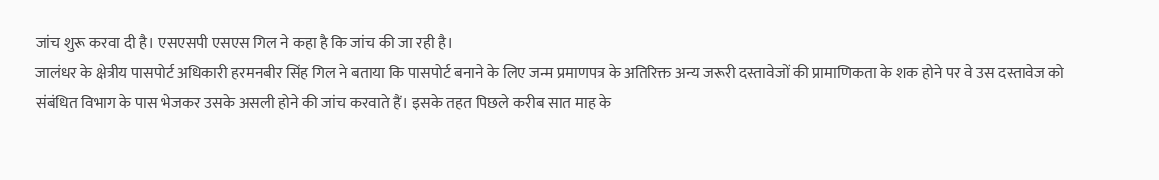जांच शुरू करवा दी है। एसएसपी एसएस गिल ने कहा है कि जांच की जा रही है।
जालंधर के क्षेत्रीय पासपोर्ट अधिकारी हरमनबीर सिंह गिल ने बताया कि पासपोर्ट बनाने के लिए जन्म प्रमाणपत्र के अतिरिक्त अन्य जरूरी दस्तावेजों की प्रामाणिकता के शक होने पर वे उस दस्तावेज को संबंधित विभाग के पास भेजकर उसके असली होने की जांच करवाते हैं। इसके तहत पिछले करीब सात माह के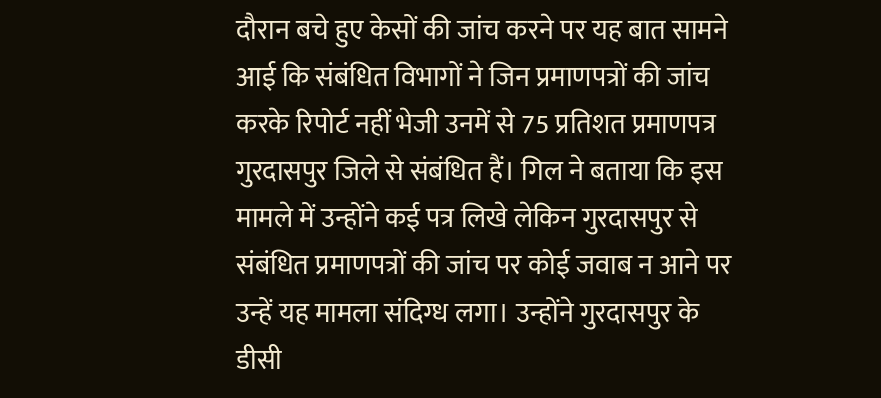दौरान बचे हुए केसों की जांच करने पर यह बात सामने आई कि संबंधित विभागों ने जिन प्रमाणपत्रों की जांच करके रिपोर्ट नहीं भेजी उनमें से 75 प्रतिशत प्रमाणपत्र गुरदासपुर जिले से संबंधित हैं। गिल ने बताया कि इस मामले में उन्होंने कई पत्र लिखे लेकिन गुरदासपुर से संबंधित प्रमाणपत्रों की जांच पर कोई जवाब न आने पर उन्हें यह मामला संदिग्ध लगा। उन्होंने गुरदासपुर के डीसी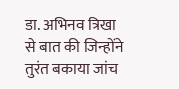डा. अभिनव त्रिखा से बात की जिन्होंने तुरंत बकाया जांच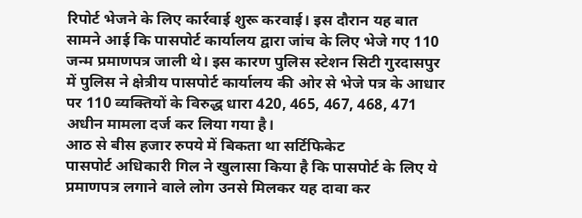रिपोर्ट भेजने के लिए कार्रवाई शुरू करवाई। इस दौरान यह बात सामने आई कि पासपोर्ट कार्यालय द्वारा जांच के लिए भेजे गए 110 जन्म प्रमाणपत्र जाली थे। इस कारण पुलिस स्टेशन सिटी गुरदासपुर में पुलिस ने क्षेत्रीय पासपोर्ट कार्यालय की ओर से भेजे पत्र के आधार पर 110 व्यक्तियों के विरुद्ध धारा 420, 465, 467, 468, 471 अधीन मामला दर्ज कर लिया गया है।
आठ से बीस हजार रुपये में बिकता था सर्टिफिकेट
पासपोर्ट अधिकारी गिल ने खुलासा किया है कि पासपोर्ट के लिए ये प्रमाणपत्र लगाने वाले लोग उनसे मिलकर यह दावा कर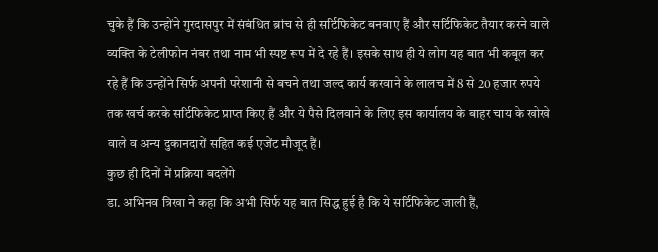चुके हैं कि उन्होंने गुरदासपुर में संबंधित ब्रांच से ही सर्टिफिकेट बनवाए हैं और सर्टिफिकेट तैयार करने वाले व्यक्ति के टेलीफोन नंबर तथा नाम भी स्पष्ट रूप में दे रहे हैं। इसके साथ ही ये लोग यह बात भी कबूल कर रहे हैं कि उन्होंने सिर्फ अपनी परेशानी से बचने तथा जल्द कार्य करवाने के लालच में 8 से 20 हजार रुपये तक खर्च करके सर्टिफिकेट प्राप्त किए हैं और ये पैसे दिलवाने के लिए इस कार्यालय के बाहर चाय के खोखे वाले व अन्य दुकानदारों सहित कई एजेंट मौजूद हैं।
कुछ ही दिनों में प्रक्रिया बदलेंगे
डा. अभिनव त्रिखा ने कहा कि अभी सिर्फ यह बात सिद्ध हुई है कि ये सर्टिफिकेट जाली हैं,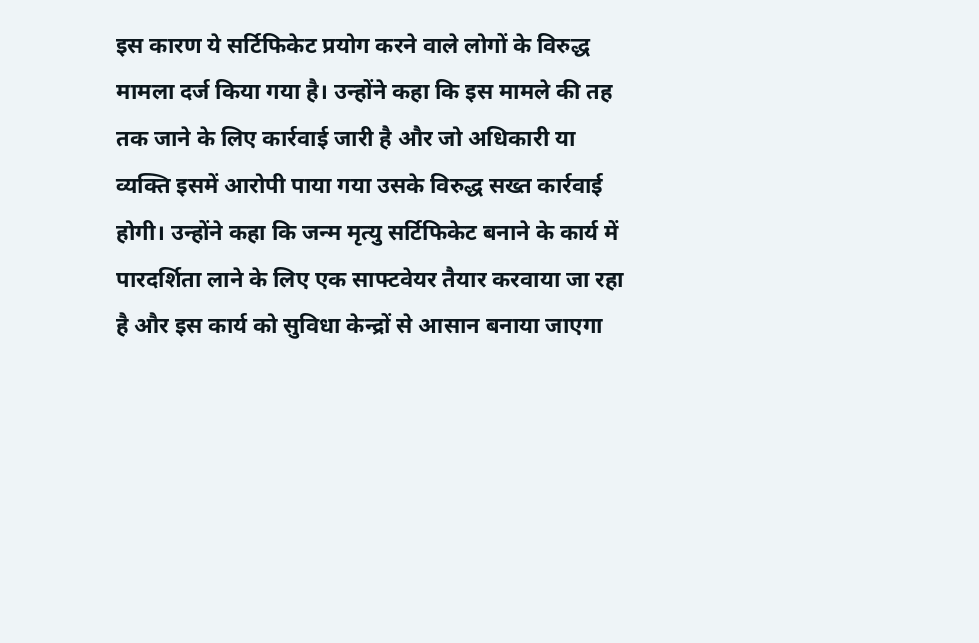इस कारण ये सर्टिफिकेट प्रयोग करने वाले लोगों के विरुद्ध मामला दर्ज किया गया है। उन्होंने कहा कि इस मामले की तह तक जाने के लिए कार्रवाई जारी है और जो अधिकारी या व्यक्ति इसमें आरोपी पाया गया उसके विरुद्ध सख्त कार्रवाई होगी। उन्होंने कहा कि जन्म मृत्यु सर्टिफिकेट बनाने के कार्य में पारदर्शिता लाने के लिए एक साफ्टवेयर तैयार करवाया जा रहा है और इस कार्य को सुविधा केन्द्रों से आसान बनाया जाएगा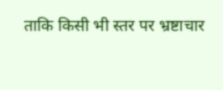ताकि किसी भी स्तर पर भ्रष्टाचार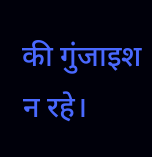की गुंजाइश न रहे।